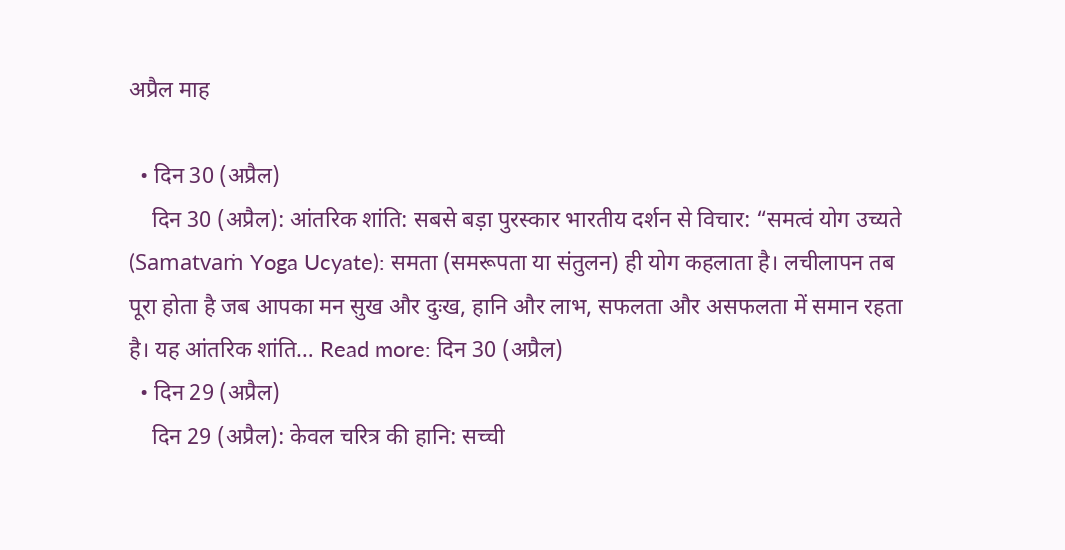अप्रैल माह

  • दिन 30 (अप्रैल)
    दिन 30 (अप्रैल): आंतरिक शांति: सबसे बड़ा पुरस्कार भारतीय दर्शन से विचार: “समत्वं योग उच्यते (Samatvaṁ Yoga Ucyate): समता (समरूपता या संतुलन) ही योग कहलाता है। लचीलापन तब पूरा होता है जब आपका मन सुख और दुःख, हानि और लाभ, सफलता और असफलता में समान रहता है। यह आंतरिक शांति… Read more: दिन 30 (अप्रैल)
  • दिन 29 (अप्रैल)
    दिन 29 (अप्रैल): केवल चरित्र की हानि: सच्ची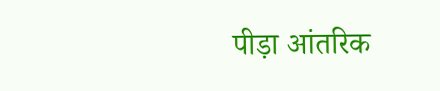पीड़ा आंतरिक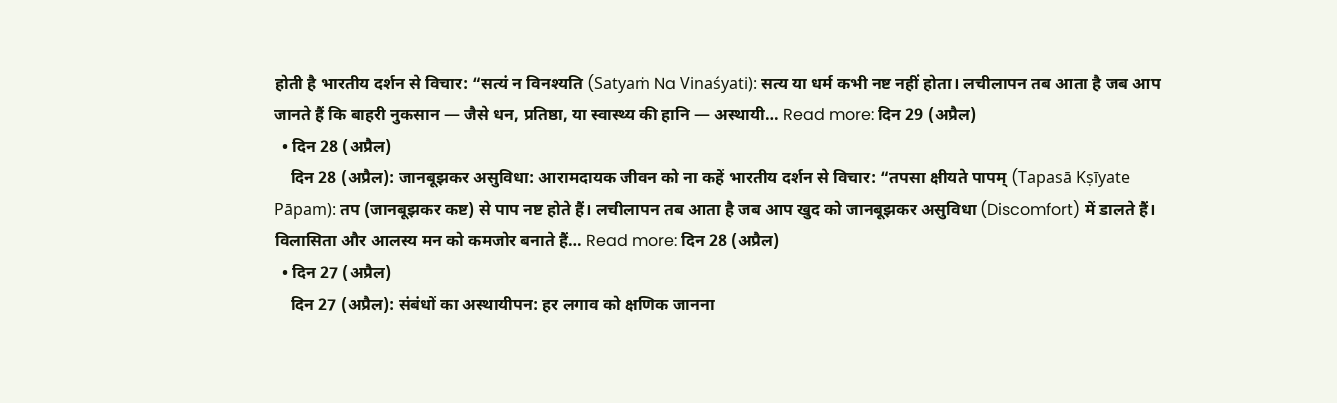होती है भारतीय दर्शन से विचार: “सत्यं न विनश्यति (Satyaṁ Na Vinaśyati): सत्य या धर्म कभी नष्ट नहीं होता। लचीलापन तब आता है जब आप जानते हैं कि बाहरी नुकसान — जैसे धन, प्रतिष्ठा, या स्वास्थ्य की हानि — अस्थायी… Read more: दिन 29 (अप्रैल)
  • दिन 28 (अप्रैल)
    दिन 28 (अप्रैल): जानबूझकर असुविधा: आरामदायक जीवन को ना कहें भारतीय दर्शन से विचार: “तपसा क्षीयते पापम् (Tapasā Kṣīyate Pāpam): तप (जानबूझकर कष्ट) से पाप नष्ट होते हैं। लचीलापन तब आता है जब आप खुद को जानबूझकर असुविधा (Discomfort) में डालते हैं। विलासिता और आलस्य मन को कमजोर बनाते हैं… Read more: दिन 28 (अप्रैल)
  • दिन 27 (अप्रैल)
    दिन 27 (अप्रैल): संबंधों का अस्थायीपन: हर लगाव को क्षणिक जानना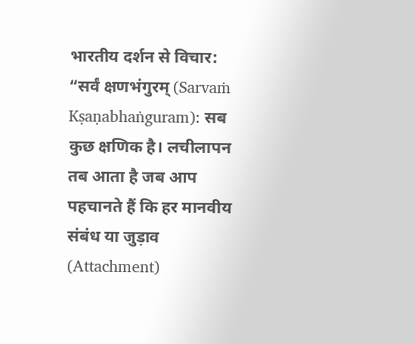भारतीय दर्शन से विचार: “सर्वं क्षणभंगुरम् (Sarvaṁ Kṣaṇabhaṅguram): सब कुछ क्षणिक है। लचीलापन तब आता है जब आप पहचानते हैं कि हर मानवीय संबंध या जुड़ाव (Attachment)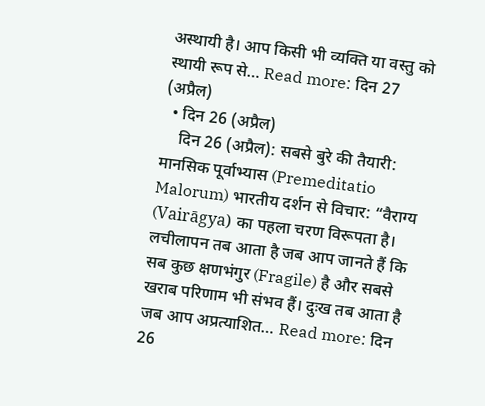अस्थायी है। आप किसी भी व्यक्ति या वस्तु को स्थायी रूप से… Read more: दिन 27 (अप्रैल)
  • दिन 26 (अप्रैल)
    दिन 26 (अप्रैल): सबसे बुरे की तैयारी: मानसिक पूर्वाभ्यास (Premeditatio Malorum) भारतीय दर्शन से विचार: “वैराग्य (Vairāgya) का पहला चरण विरूपता है। लचीलापन तब आता है जब आप जानते हैं कि सब कुछ क्षणभंगुर (Fragile) है और सबसे खराब परिणाम भी संभव हैं। दुःख तब आता है जब आप अप्रत्याशित… Read more: दिन 26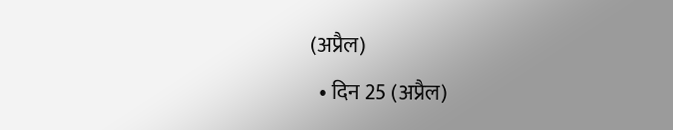(अप्रैल)
  • दिन 25 (अप्रैल)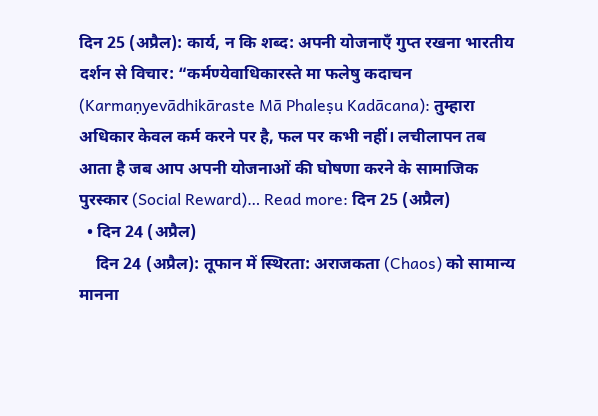दिन 25 (अप्रैल): कार्य, न कि शब्द: अपनी योजनाएँ गुप्त रखना भारतीय दर्शन से विचार: “कर्मण्येवाधिकारस्ते मा फलेषु कदाचन (Karmaṇyevādhikāraste Mā Phaleṣu Kadācana): तुम्हारा अधिकार केवल कर्म करने पर है, फल पर कभी नहीं। लचीलापन तब आता है जब आप अपनी योजनाओं की घोषणा करने के सामाजिक पुरस्कार (Social Reward)… Read more: दिन 25 (अप्रैल)
  • दिन 24 (अप्रैल)
    दिन 24 (अप्रैल): तूफान में स्थिरता: अराजकता (Chaos) को सामान्य मानना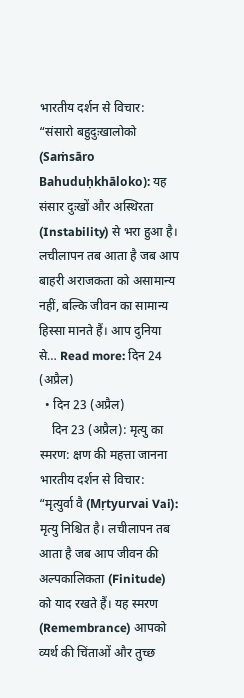भारतीय दर्शन से विचार: “संसारो बहुदुःखालोको (Saṁsāro Bahuduḥkhāloko): यह संसार दुःखों और अस्थिरता (Instability) से भरा हुआ है। लचीलापन तब आता है जब आप बाहरी अराजकता को असामान्य नहीं, बल्कि जीवन का सामान्य हिस्सा मानते हैं। आप दुनिया से… Read more: दिन 24 (अप्रैल)
  • दिन 23 (अप्रैल)
    दिन 23 (अप्रैल): मृत्यु का स्मरण: क्षण की महत्ता जानना भारतीय दर्शन से विचार: “मृत्युर्वा वै (Mṛtyurvai Vai): मृत्यु निश्चित है। लचीलापन तब आता है जब आप जीवन की अल्पकालिकता (Finitude) को याद रखते हैं। यह स्मरण (Remembrance) आपको व्यर्थ की चिंताओं और तुच्छ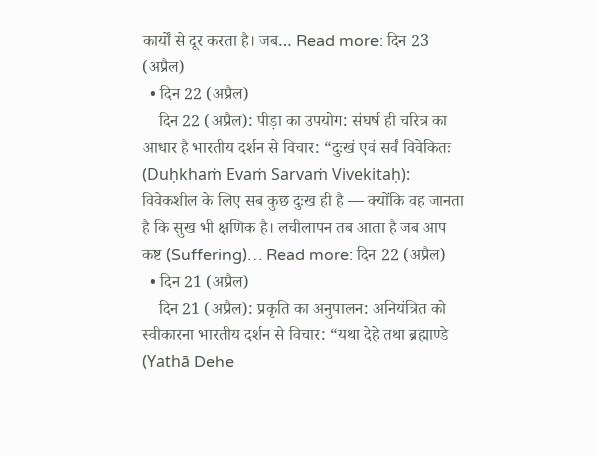कार्यों से दूर करता है। जब… Read more: दिन 23 (अप्रैल)
  • दिन 22 (अप्रैल)
    दिन 22 (अप्रैल): पीड़ा का उपयोग: संघर्ष ही चरित्र का आधार है भारतीय दर्शन से विचार: “दुःखं एवं सर्वं विवेकितः (Duḥkhaṁ Evaṁ Sarvaṁ Vivekitaḥ): विवेकशील के लिए सब कुछ दुःख ही है — क्योंकि वह जानता है कि सुख भी क्षणिक है। लचीलापन तब आता है जब आप कष्ट (Suffering)… Read more: दिन 22 (अप्रैल)
  • दिन 21 (अप्रैल)
    दिन 21 (अप्रैल): प्रकृति का अनुपालन: अनियंत्रित को स्वीकारना भारतीय दर्शन से विचार: “यथा देहे तथा ब्रह्माण्डे (Yathā Dehe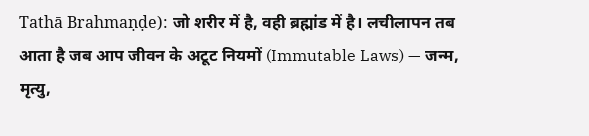Tathā Brahmaṇḍe): जो शरीर में है, वही ब्रह्मांड में है। लचीलापन तब आता है जब आप जीवन के अटूट नियमों (Immutable Laws) — जन्म, मृत्यु,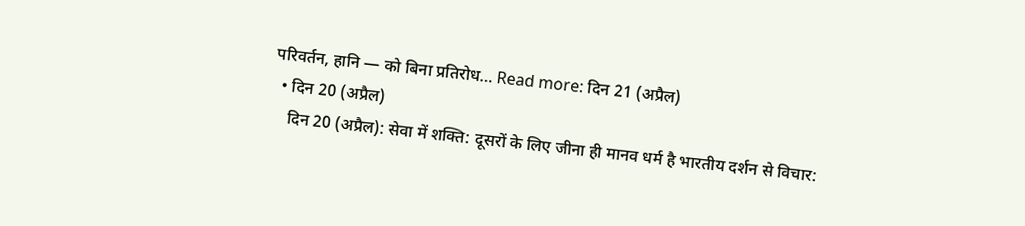परिवर्तन, हानि — को बिना प्रतिरोध… Read more: दिन 21 (अप्रैल)
  • दिन 20 (अप्रैल)
    दिन 20 (अप्रैल): सेवा में शक्ति: दूसरों के लिए जीना ही मानव धर्म है भारतीय दर्शन से विचार: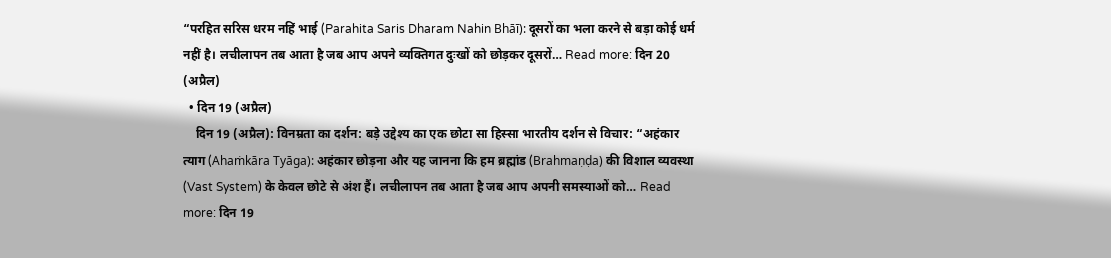“परहित सरिस धरम नहिं भाई (Parahita Saris Dharam Nahin Bhāī): दूसरों का भला करने से बड़ा कोई धर्म नहीं है। लचीलापन तब आता है जब आप अपने व्यक्तिगत दुःखों को छोड़कर दूसरों… Read more: दिन 20 (अप्रैल)
  • दिन 19 (अप्रैल)
    दिन 19 (अप्रैल): विनम्रता का दर्शन: बड़े उद्देश्य का एक छोटा सा हिस्सा भारतीय दर्शन से विचार: “अहंकार त्याग (Ahaṁkāra Tyāga): अहंकार छोड़ना और यह जानना कि हम ब्रह्मांड (Brahmaṇḍa) की विशाल व्यवस्था (Vast System) के केवल छोटे से अंश हैं। लचीलापन तब आता है जब आप अपनी समस्याओं को… Read more: दिन 19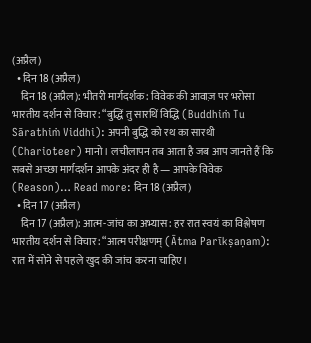(अप्रैल)
  • दिन 18 (अप्रैल)
    दिन 18 (अप्रैल): भीतरी मार्गदर्शक: विवेक की आवाज़ पर भरोसा भारतीय दर्शन से विचार: “बुद्धिं तु सारथिं विद्धि (Buddhiṁ Tu Sārathiṁ Viddhi): अपनी बुद्धि को रथ का सारथी (Charioteer) मानो। लचीलापन तब आता है जब आप जानते हैं कि सबसे अच्छा मार्गदर्शन आपके अंदर ही है — आपके विवेक (Reason)… Read more: दिन 18 (अप्रैल)
  • दिन 17 (अप्रैल)
    दिन 17 (अप्रैल): आत्म-जांच का अभ्यास: हर रात स्वयं का विश्लेषण भारतीय दर्शन से विचार: “आत्म परीक्षणम् (Ātma Parīkṣaṇam): रात में सोने से पहले खुद की जांच करना चाहिए।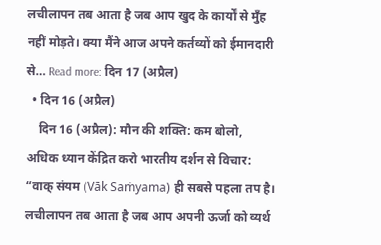लचीलापन तब आता है जब आप खुद के कार्यों से मुँह नहीं मोड़ते। क्या मैंने आज अपने कर्तव्यों को ईमानदारी से… Read more: दिन 17 (अप्रैल)
  • दिन 16 (अप्रैल)
    दिन 16 (अप्रैल): मौन की शक्ति: कम बोलो, अधिक ध्यान केंद्रित करो भारतीय दर्शन से विचार: “वाक् संयम (Vāk Saṁyama) ही सबसे पहला तप है। लचीलापन तब आता है जब आप अपनी ऊर्जा को व्यर्थ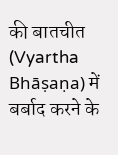की बातचीत (Vyartha Bhāṣaṇa) में बर्बाद करने के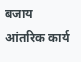बजाय आंतरिक कार्य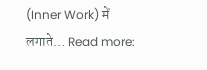(Inner Work) में लगाते… Read more: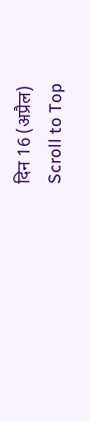दिन 16 (अप्रैल)
Scroll to Top